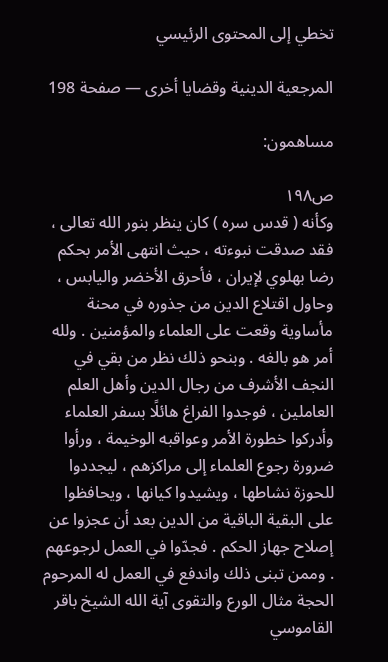تخطي إلى المحتوى الرئيسي

المرجعية الدينية وقضايا أخرى — صفحة 198

مساهمون:

ص١٩٨
وكأنه ( قدس سره ) كان ينظر بنور الله تعالى ، فقد صدقت نبوءته ، حيث انتهى الأمر بحكم رضا بهلوي لإيران ، فأحرق الأخضر واليابس ، وحاول اقتلاع الدين من جذوره في محنة مأساوية وقعت على العلماء والمؤمنين . ولله أمر هو بالغه . وبنحو ذلك نظر من بقي في النجف الأشرف من رجال الدين وأهل العلم العاملين ، فوجدوا الفراغ هائلًا بسفر العلماء وأدركوا خطورة الأمر وعواقبه الوخيمة ، ورأوا ضرورة رجوع العلماء إلى مراكزهم ، ليجددوا للحوزة نشاطها ، ويشيدوا كيانها ، ويحافظوا على البقية الباقية من الدين بعد أن عجزوا عن إصلاح جهاز الحكم . فجدّوا في العمل لرجوعهم . وممن تبنى ذلك واندفع في العمل له المرحوم الحجة مثال الورع والتقوى آية الله الشيخ باقر القاموسي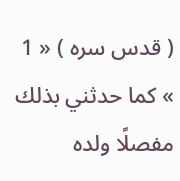( قدس سره ) « 1 » كما حدثني بذلك مفصلًا ولده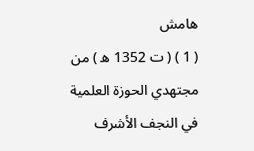هامش
( 1 ) ( ت 1352 ه ) من مجتهدي الحوزة العلمية في النجف الأشرف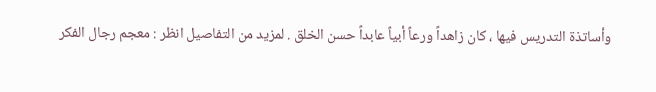وأساتذة التدريس فيها ، كان زاهداً ورعاً أبياً عابداً حسن الخلق . لمزيد من التفاصيل انظر : معجم رجال الفكر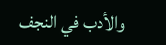والأدب في النجف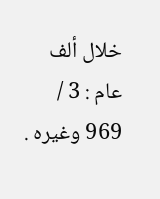خلال ألف عام : 3 / 969 وغيره .